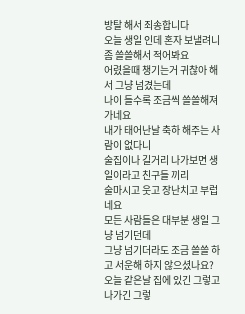방탈 해서 죄송합니다
오늘 생일 인데 혼자 보낼려니 좀 쓸쓸해서 적어봐요
어렸을때 챙기는거 귀찮아 해서 그냥 넘겼는데
나이 들수록 조금씩 쓸쓸해져 가네요
내가 태어난날 축하 해주는 사람이 없다니
술집이나 길거리 나가보면 생일이라고 친구들 끼리
술마시고 웃고 장난치고 부럽네요
모든 사람들은 대부분 생일 그냥 넘기던데
그냥 넘기더라도 조금 쓸쓸 하고 서운해 하지 않으셨나요?
오늘 같은날 집에 있긴 그렇고 나가긴 그렇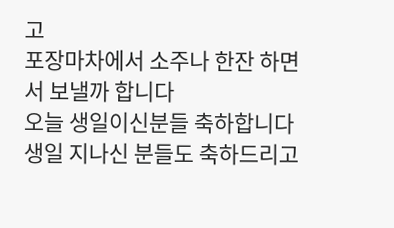고
포장마차에서 소주나 한잔 하면서 보낼까 합니다
오늘 생일이신분들 축하합니다
생일 지나신 분들도 축하드리고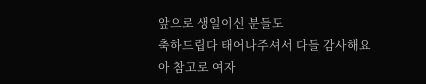앞으로 생일이신 분들도
축하드립다 태어나주셔서 다들 감사해요
아 참고로 여자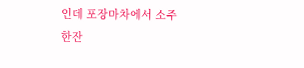인데 포장마차에서 소주 한잔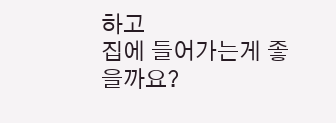하고
집에 들어가는게 좋을까요?